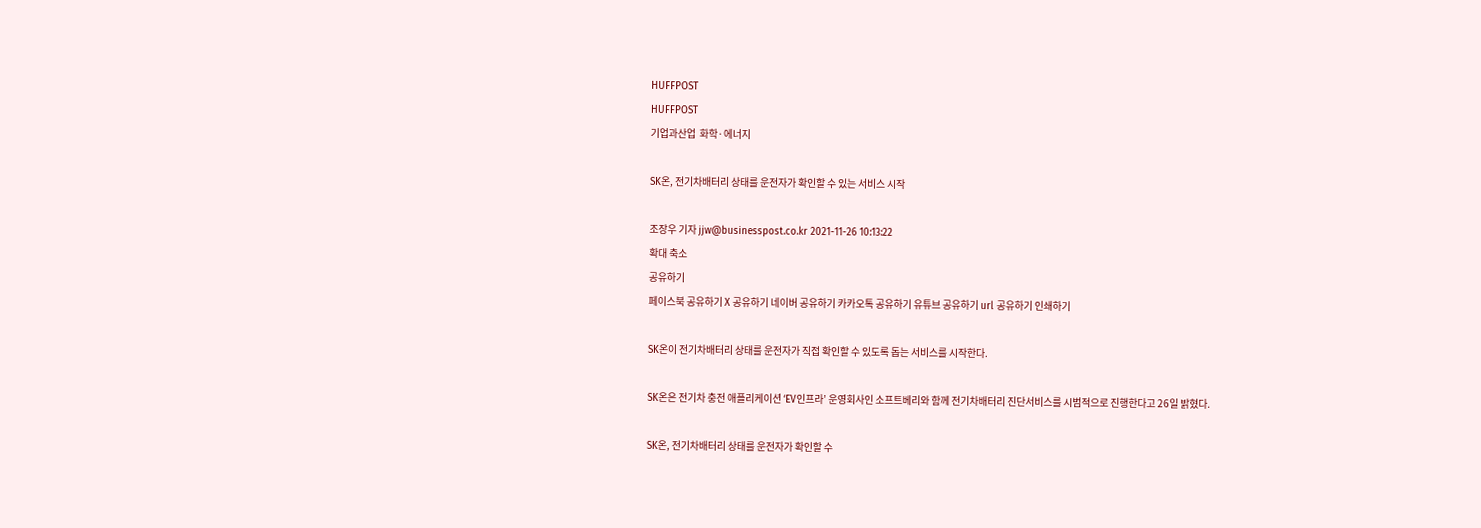HUFFPOST
HUFFPOST
기업과산업  화학·에너지

SK온, 전기차배터리 상태를 운전자가 확인할 수 있는 서비스 시작

조장우 기자 jjw@businesspost.co.kr 2021-11-26 10:13:22
확대 축소
공유하기
페이스북 공유하기 X 공유하기 네이버 공유하기 카카오톡 공유하기 유튜브 공유하기 url 공유하기 인쇄하기

SK온이 전기차배터리 상태를 운전자가 직접 확인할 수 있도록 돕는 서비스를 시작한다.

SK온은 전기차 충전 애플리케이션 ‘EV인프라’ 운영회사인 소프트베리와 함께 전기차배터리 진단서비스를 시범적으로 진행한다고 26일 밝혔다.

SK온, 전기차배터리 상태를 운전자가 확인할 수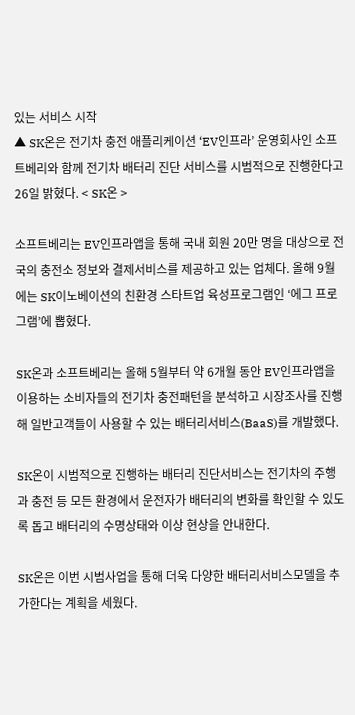있는 서비스 시작
▲ SK온은 전기차 충전 애플리케이션 ‘EV인프라’ 운영회사인 소프트베리와 함께 전기차 배터리 진단 서비스를 시범적으로 진행한다고 26일 밝혔다. < SK온 >

소프트베리는 EV인프라앱을 통해 국내 회원 20만 명을 대상으로 전국의 충전소 정보와 결제서비스를 제공하고 있는 업체다. 올해 9월에는 SK이노베이션의 친환경 스타트업 육성프로그램인 ‘에그 프로그램’에 뽑혔다.

SK온과 소프트베리는 올해 5월부터 약 6개월 동안 EV인프라앱을 이용하는 소비자들의 전기차 충전패턴을 분석하고 시장조사를 진행해 일반고객들이 사용할 수 있는 배터리서비스(BaaS)를 개발했다.

SK온이 시범적으로 진행하는 배터리 진단서비스는 전기차의 주행과 충전 등 모든 환경에서 운전자가 배터리의 변화를 확인할 수 있도록 돕고 배터리의 수명상태와 이상 현상을 안내한다.

SK온은 이번 시범사업을 통해 더욱 다양한 배터리서비스모델을 추가한다는 계획을 세웠다.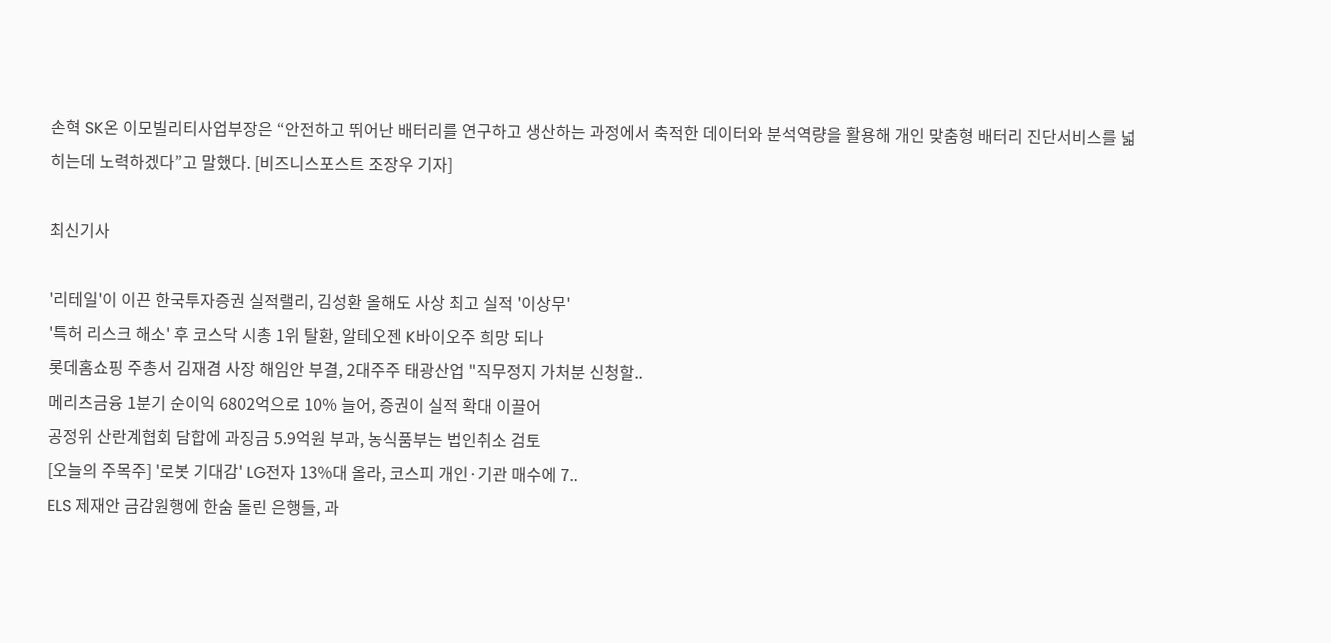손혁 SK온 이모빌리티사업부장은 “안전하고 뛰어난 배터리를 연구하고 생산하는 과정에서 축적한 데이터와 분석역량을 활용해 개인 맞춤형 배터리 진단서비스를 넓히는데 노력하겠다”고 말했다. [비즈니스포스트 조장우 기자]

최신기사

'리테일'이 이끈 한국투자증권 실적랠리, 김성환 올해도 사상 최고 실적 '이상무'
'특허 리스크 해소' 후 코스닥 시총 1위 탈환, 알테오젠 K바이오주 희망 되나
롯데홈쇼핑 주총서 김재겸 사장 해임안 부결, 2대주주 태광산업 "직무정지 가처분 신청할..
메리츠금융 1분기 순이익 6802억으로 10% 늘어, 증권이 실적 확대 이끌어
공정위 산란계협회 담합에 과징금 5.9억원 부과, 농식품부는 법인취소 검토
[오늘의 주목주] '로봇 기대감' LG전자 13%대 올라, 코스피 개인·기관 매수에 7..
ELS 제재안 금감원행에 한숨 돌린 은행들, 과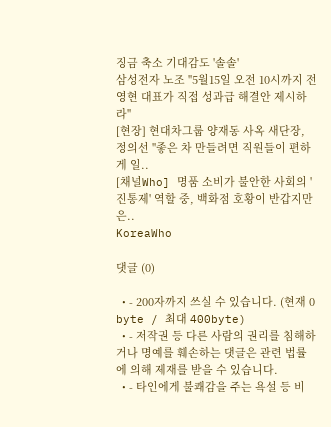징금 축소 기대감도 '솔솔'
삼성전자 노조 "5월15일 오전 10시까지 전영현 대표가 직접 성과급 해결안 제시하라"
[현장] 현대차그룹 양재동 사옥 새단장, 정의선 "좋은 차 만들려면 직원들이 편하게 일..
[채널Who] 명품 소비가 불안한 사회의 '진통제' 역할 중, 백화점 호황이 반갑지만은..
KoreaWho

댓글 (0)

  • - 200자까지 쓰실 수 있습니다. (현재 0 byte / 최대 400byte)
  • - 저작권 등 다른 사람의 권리를 침해하거나 명예를 훼손하는 댓글은 관련 법률에 의해 제재를 받을 수 있습니다.
  • - 타인에게 불쾌감을 주는 욕설 등 비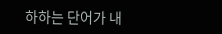하하는 단어가 내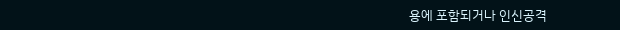용에 포함되거나 인신공격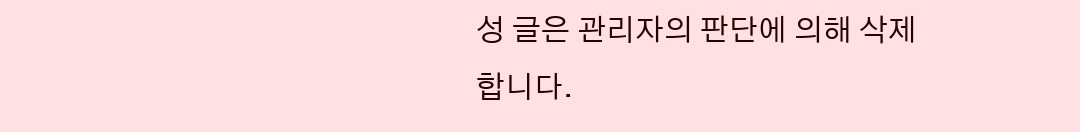성 글은 관리자의 판단에 의해 삭제 합니다.